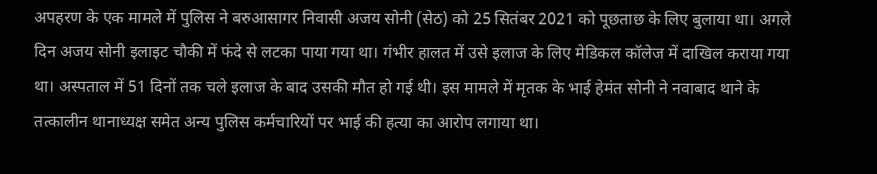अपहरण के एक मामले में पुलिस ने बरुआसागर निवासी अजय सोनी (सेठ) को 25 सितंबर 2021 को पूछताछ के लिए बुलाया था। अगले दिन अजय सोनी इलाइट चौकी में फंदे से लटका पाया गया था। गंभीर हालत में उसे इलाज के लिए मेडिकल कॉलेज में दाखिल कराया गया था। अस्पताल में 51 दिनों तक चले इलाज के बाद उसकी मौत हो गई थी। इस मामले में मृतक के भाई हेमंत सोनी ने नवाबाद थाने के तत्कालीन थानाध्यक्ष समेत अन्य पुलिस कर्मचारियों पर भाई की हत्या का आरोप लगाया था।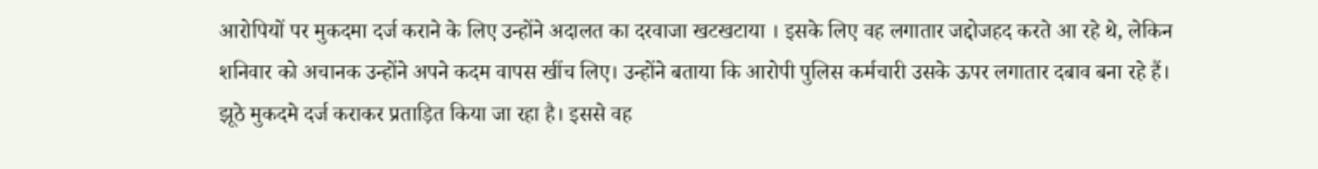आरोपियों पर मुकदमा दर्ज कराने के लिए उन्होंने अदालत का दरवाजा खटखटाया । इसके लिए वह लगातार जद्दोजहद करते आ रहे थे, लेकिन शनिवार को अचानक उन्होंने अपने कदम वापस खींच लिए। उन्होंने बताया कि आरोपी पुलिस कर्मचारी उसके ऊपर लगातार दबाव बना रहे हैं। झूठे मुकदमे दर्ज कराकर प्रताड़ित किया जा रहा है। इससे वह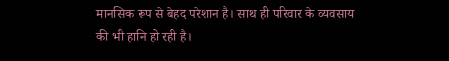मानसिक रूप से बेहद परेशान है। साथ ही परिवार के व्यवसाय की भी हानि हो रही है।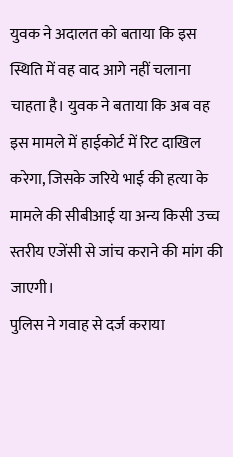युवक ने अदालत को बताया कि इस स्थिति में वह वाद आगे नहीं चलाना चाहता है। युवक ने बताया कि अब वह इस मामले में हाईकोर्ट में रिट दाखिल करेगा, जिसके जरिये भाई की हत्या के मामले की सीबीआई या अन्य किसी उच्च स्तरीय एजेंसी से जांच कराने की मांग की जाएगी।
पुलिस ने गवाह से दर्ज कराया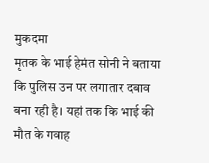मुकदमा
मृतक के भाई हेमंत सोनी ने बताया कि पुलिस उन पर लगातार दबाव बना रही है। यहां तक कि भाई की मौत के गवाह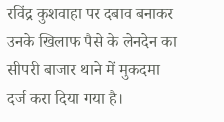रविंद्र कुशवाहा पर दबाव बनाकर उनके खिलाफ पैसे के लेनदेन का सीपरी बाजार थाने में मुकदमा दर्ज करा दिया गया है।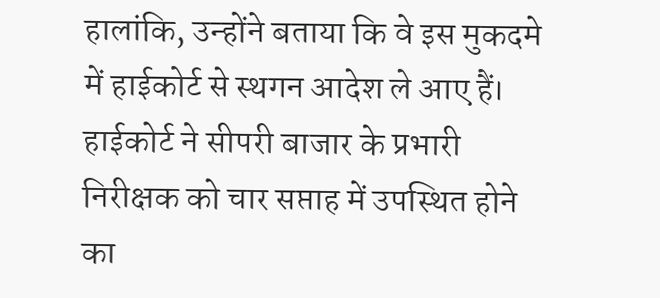हालांकि, उन्होंने बताया कि वे इस मुकदमे में हाईकोर्ट से स्थगन आदेश ले आए हैं। हाईकोर्ट ने सीपरी बाजार के प्रभारी निरीक्षक को चार सप्ताह में उपस्थित होने का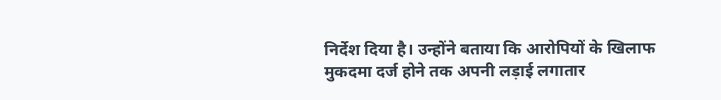निर्देश दिया है। उन्होंने बताया कि आरोपियों के खिलाफ मुकदमा दर्ज होने तक अपनी लड़ाई लगातार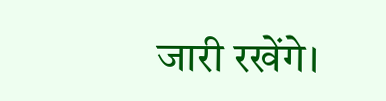जारी रखेंगे।